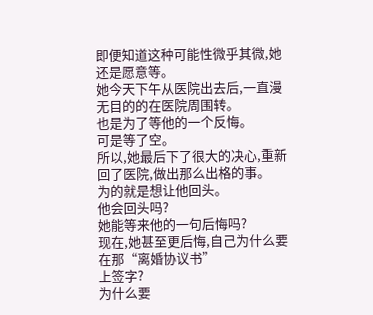即便知道这种可能性微乎其微,她还是愿意等。
她今天下午从医院出去后,一直漫无目的的在医院周围转。
也是为了等他的一个反悔。
可是等了空。
所以,她最后下了很大的决心,重新回了医院,做出那么出格的事。
为的就是想让他回头。
他会回头吗?
她能等来他的一句后悔吗?
现在,她甚至更后悔,自己为什么要在那“离婚协议书”
上签字?
为什么要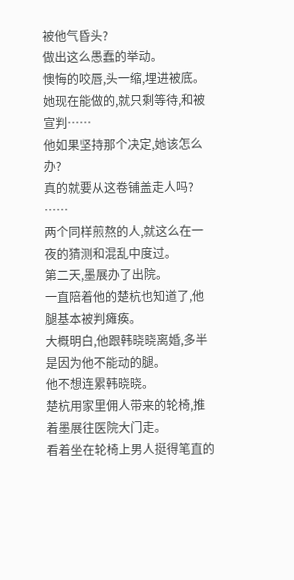被他气昏头?
做出这么愚蠢的举动。
懊悔的咬唇,头一缩,埋进被底。
她现在能做的,就只剩等待,和被宣判……
他如果坚持那个决定,她该怎么办?
真的就要从这卷铺盖走人吗?
……
两个同样煎熬的人,就这么在一夜的猜测和混乱中度过。
第二天,墨展办了出院。
一直陪着他的楚杭也知道了,他腿基本被判瘫痪。
大概明白,他跟韩晓晓离婚,多半是因为他不能动的腿。
他不想连累韩晓晓。
楚杭用家里佣人带来的轮椅,推着墨展往医院大门走。
看着坐在轮椅上男人挺得笔直的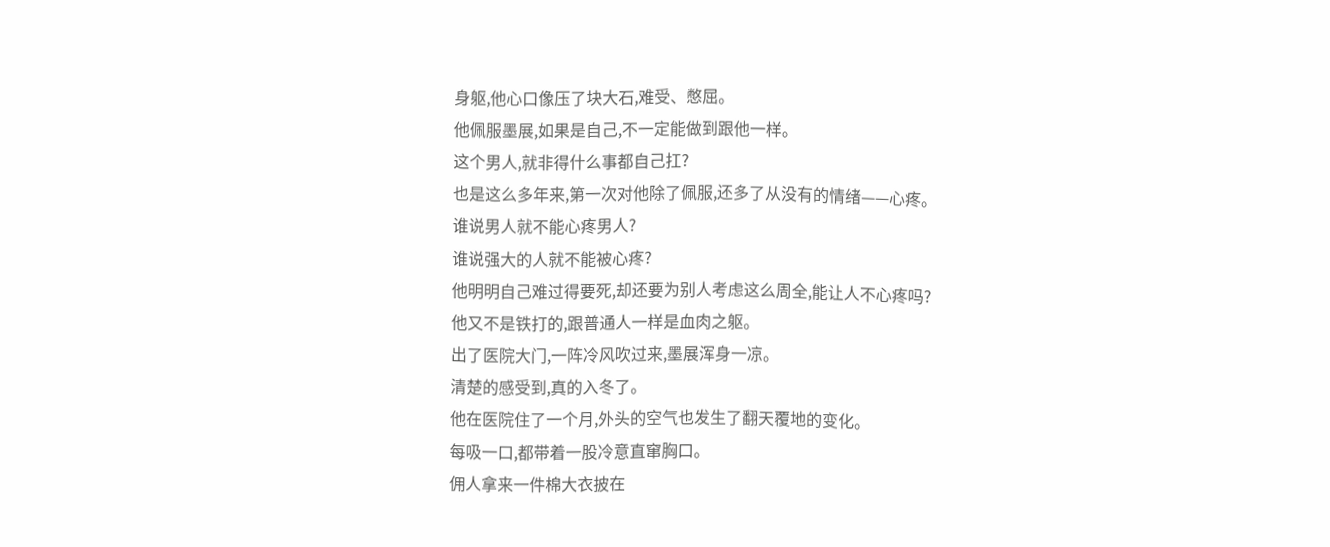身躯,他心口像压了块大石,难受、憋屈。
他佩服墨展,如果是自己,不一定能做到跟他一样。
这个男人,就非得什么事都自己扛?
也是这么多年来,第一次对他除了佩服,还多了从没有的情绪——心疼。
谁说男人就不能心疼男人?
谁说强大的人就不能被心疼?
他明明自己难过得要死,却还要为别人考虑这么周全,能让人不心疼吗?
他又不是铁打的,跟普通人一样是血肉之躯。
出了医院大门,一阵冷风吹过来,墨展浑身一凉。
清楚的感受到,真的入冬了。
他在医院住了一个月,外头的空气也发生了翻天覆地的变化。
每吸一口,都带着一股冷意直窜胸口。
佣人拿来一件棉大衣披在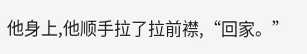他身上,他顺手拉了拉前襟,“回家。”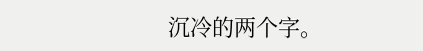沉冷的两个字。